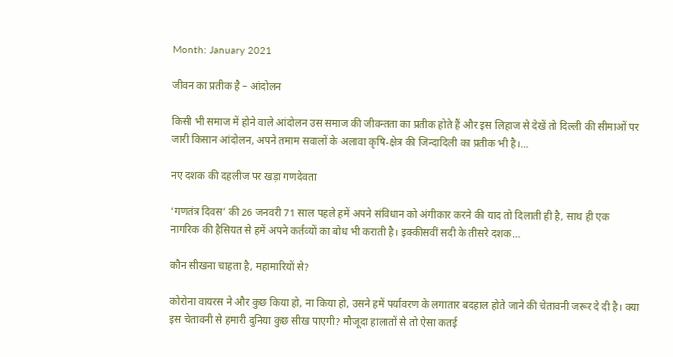Month: January 2021

जीवन का प्रतीक है – आंदोलन

किसी भी समाज में होने वाले आंदोलन उस समाज की जीवन्तता का प्रतीक होते हैं और इस लिहाज से देखें तो दिल्ली की सीमाओं पर जारी किसान आंदोलन, अपने तमाम सवालों के अलावा कृषि-क्षेत्र की जिन्दादिली का प्रतीक भी है।…

नए दशक की दहलीज पर खड़ा गणदेवता

‘गणतंत्र दिवस’ की 26 जनवरी 71 साल पहले हमें अपने संविधान को अंगीकार करने की याद तो दिलाती ही है, साथ ही एक नागरिक की हैसियत से हमें अपने कर्तव्‍यों का बोध भी कराती है। इक्‍कीसवीं सदी के तीसरे दशक…

कौन सीखना चाहता है, महामारियों से?

कोरोना वायरस ने और कुछ किया हो, ना किया हो, उसने हमें पर्यावरण के लगातार बदहाल होते जाने की चेतावनी जरूर दे दी है। क्या इस चेतावनी से हमारी दुनिया कुछ सीख पाएगी? मौजूदा हालातों से तो ऐसा कतई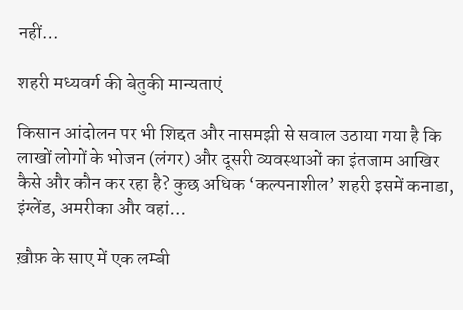नहीं…

शहरी मध्‍यवर्ग की बेतुकी मान्यताएं

किसान आंदोलन पर भी शिद्दत और नासमझी से सवाल उठाया गया है कि लाखों लोगों के भोजन (लंगर) और दूसरी व्यवस्थाओं का इंतजाम आखिर कैसे और कौन कर रहा है? कुछ अधिक ‘कल्पनाशील’ शहरी इसमें कनाडा, इंग्लेंड, अमरीका और वहां…

ख़ौफ़ के साए में एक लम्बी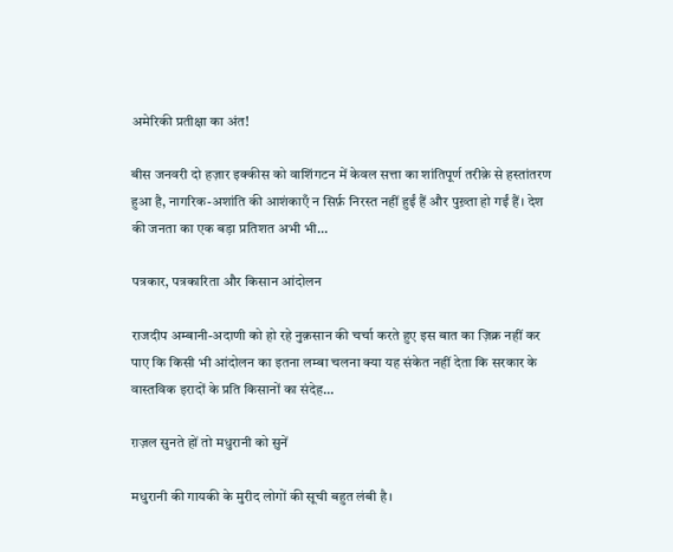अमेरिकी प्रतीक्षा का अंत!

बीस जनवरी दो हज़ार इक्कीस को वाशिंगटन में केवल सत्ता का शांतिपूर्ण तरीक़े से हस्तांतरण हुआ है, नागरिक-अशांति की आशंकाएँ न सिर्फ़ निरस्त नहीं हुईं हैं और पुख़्ता हो गईं हैं। देश की जनता का एक बड़ा प्रतिशत अभी भी…

पत्रकार, पत्रकारिता और किसान आंदोलन

राजदीप अम्बानी-अदाणी को हो रहे नुक़सान की चर्चा करते हुए इस बात का ज़िक्र नहीं कर पाए कि किसी भी आंदोलन का इतना लम्बा चलना क्या यह संकेत नहीं देता कि सरकार के वास्तविक इरादों के प्रति किसानों का संदेह…

ग़ज़ल सुनते हों तो मधुरानी को सुनें

मधुरानी की गायकी के मुरीद लोगों की सूची बहुत लंबी है।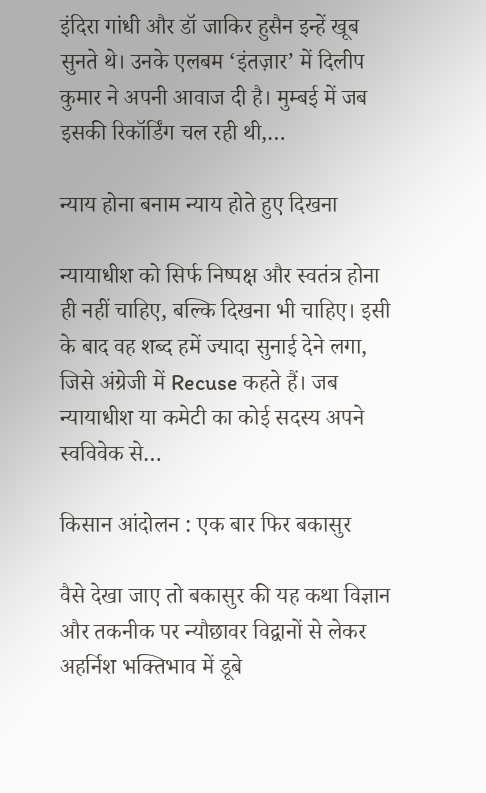इंदिरा गांधी और डॉ जाकिर हुसैन इन्हें खूब सुनते थे। उनके एलबम ‘इंतज़ार’ में दिलीप कुमार ने अपनी आवाज दी है। मुम्बई में जब इसकी रिकॉर्डिंग चल रही थी,…

न्याय होना बनाम न्याय होते हुए दिखना

न्यायाधीश को सिर्फ निष्पक्ष और स्वतंत्र होना ही नहीं चाहिए, बल्कि दिखना भी चाहिए। इसी के बाद वह शब्द हमें ज्यादा सुनाई देने लगा, जिसे अंग्रेजी में Recuse कहते हैं। जब न्यायाधीश या कमेटी का कोई सदस्य अपने स्वविवेक से…

किसान आंदोलन : एक बार फिर बकासुर

वैसे देखा जाए तो बकासुर की यह कथा विज्ञान और तकनीक पर न्यौछावर विद्वानों से लेकर अहर्निश भक्तिभाव में डूबे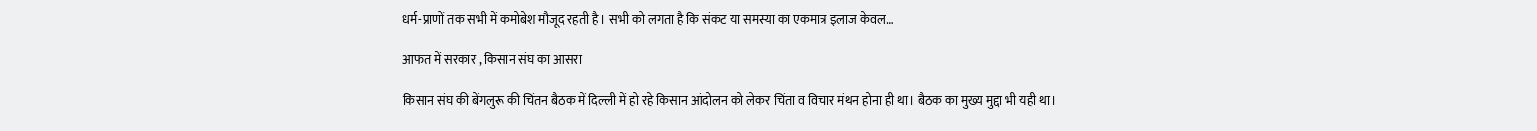धर्म-प्राणों तक सभी में कमोबेश मौजूद रहती है। सभी को लगता है कि संकट या समस्या का एकमात्र इलाज केवल…

आफत में सरकार , किसान संघ का आसरा

किसान संघ की बेंगलुरू की चिंतन बैठक में दिल्ली में हो रहे किसान आंदोलन को लेकर चिंता व विचार मंथन होना ही था। बैठक का मुख्य मुद्दा भी यही था।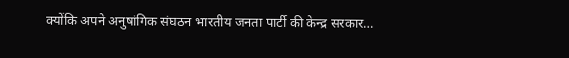क्योंकि अपने अनुषांगिक संघठन भारतीय जनता पार्टी की केन्द्र सरकार…